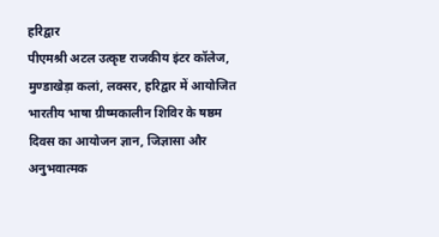हरिद्वार
पीएमश्री अटल उत्कृष्ट राजकीय इंटर कॉलेज, मुण्डाखेड़ा कलां, लक्सर, हरिद्वार में आयोजित भारतीय भाषा ग्रीष्मकालीन शिविर के षष्ठम दिवस का आयोजन ज्ञान, जिज्ञासा और अनुभवात्मक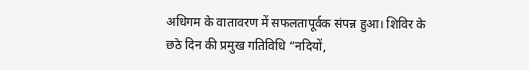अधिगम के वातावरण में सफलतापूर्वक संपन्न हुआ। शिविर के छठे दिन की प्रमुख गतिविधि “नदियों,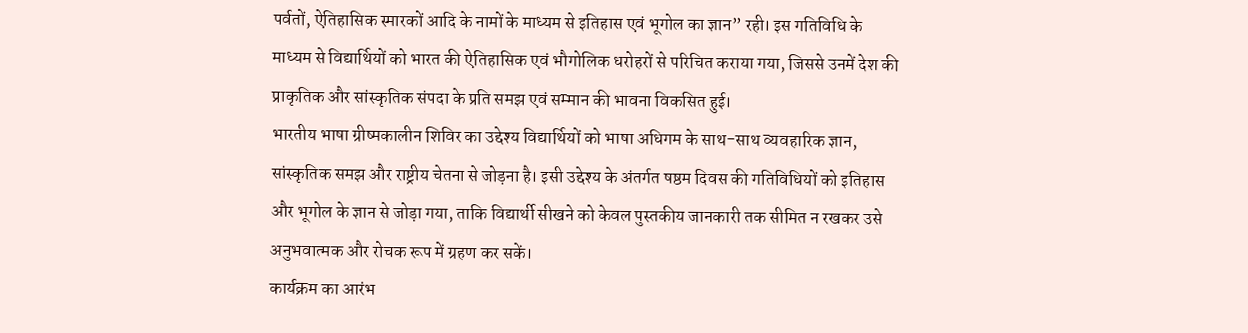पर्वतों, ऐतिहासिक स्मारकों आदि के नामों के माध्यम से इतिहास एवं भूगोल का ज्ञान” रही। इस गतिविधि के माध्यम से विद्यार्थियों को भारत की ऐतिहासिक एवं भौगोलिक धरोहरों से परिचित कराया गया, जिससे उनमें देश की प्राकृतिक और सांस्कृतिक संपदा के प्रति समझ एवं सम्मान की भावना विकसित हुई।
भारतीय भाषा ग्रीष्मकालीन शिविर का उद्देश्य विद्यार्थियों को भाषा अधिगम के साथ-साथ व्यवहारिक ज्ञान, सांस्कृतिक समझ और राष्ट्रीय चेतना से जोड़ना है। इसी उद्देश्य के अंतर्गत षष्ठम दिवस की गतिविधियों को इतिहास और भूगोल के ज्ञान से जोड़ा गया, ताकि विद्यार्थी सीखने को केवल पुस्तकीय जानकारी तक सीमित न रखकर उसे अनुभवात्मक और रोचक रूप में ग्रहण कर सकें।
कार्यक्रम का आरंभ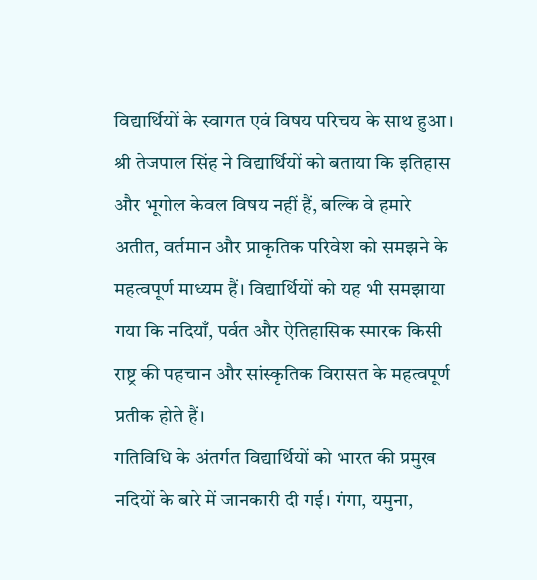विद्यार्थियों के स्वागत एवं विषय परिचय के साथ हुआ। श्री तेजपाल सिंह ने विद्यार्थियों को बताया कि इतिहास और भूगोल केवल विषय नहीं हैं, बल्कि वे हमारे अतीत, वर्तमान और प्राकृतिक परिवेश को समझने के महत्वपूर्ण माध्यम हैं। विद्यार्थियों को यह भी समझाया गया कि नदियाँ, पर्वत और ऐतिहासिक स्मारक किसी राष्ट्र की पहचान और सांस्कृतिक विरासत के महत्वपूर्ण प्रतीक होते हैं।
गतिविधि के अंतर्गत विद्यार्थियों को भारत की प्रमुख नदियों के बारे में जानकारी दी गई। गंगा, यमुना,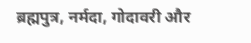ब्रह्मपुत्र, नर्मदा, गोदावरी और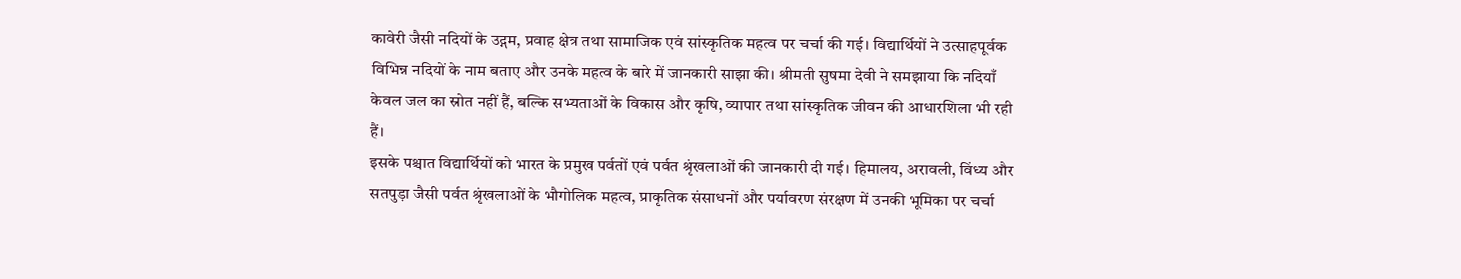कावेरी जैसी नदियों के उद्गम, प्रवाह क्षेत्र तथा सामाजिक एवं सांस्कृतिक महत्व पर चर्चा की गई। विद्यार्थियों ने उत्साहपूर्वक विभिन्न नदियों के नाम बताए और उनके महत्व के बारे में जानकारी साझा की। श्रीमती सुषमा देवी ने समझाया कि नदियाँ केवल जल का स्रोत नहीं हैं, बल्कि सभ्यताओं के विकास और कृषि, व्यापार तथा सांस्कृतिक जीवन की आधारशिला भी रही हैं।
इसके पश्चात विद्यार्थियों को भारत के प्रमुख पर्वतों एवं पर्वत श्रृंखलाओं की जानकारी दी गई। हिमालय, अरावली, विंध्य और सतपुड़ा जैसी पर्वत श्रृंखलाओं के भौगोलिक महत्व, प्राकृतिक संसाधनों और पर्यावरण संरक्षण में उनकी भूमिका पर चर्चा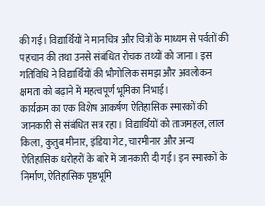की गई। विद्यार्थियों ने मानचित्र और चित्रों के माध्यम से पर्वतों की पहचान की तथा उनसे संबंधित रोचक तथ्यों को जाना। इस गतिविधि ने विद्यार्थियों की भौगोलिक समझ और अवलोकन क्षमता को बढ़ाने में महत्वपूर्ण भूमिका निभाई।
कार्यक्रम का एक विशेष आकर्षण ऐतिहासिक स्मारकों की जानकारी से संबंधित सत्र रहा। विद्यार्थियों को ताजमहल, लाल किला, कुतुब मीनार, इंडिया गेट, चारमीनार और अन्य ऐतिहासिक धरोहरों के बारे में जानकारी दी गई। इन स्मारकों के निर्माण, ऐतिहासिक पृष्ठभूमि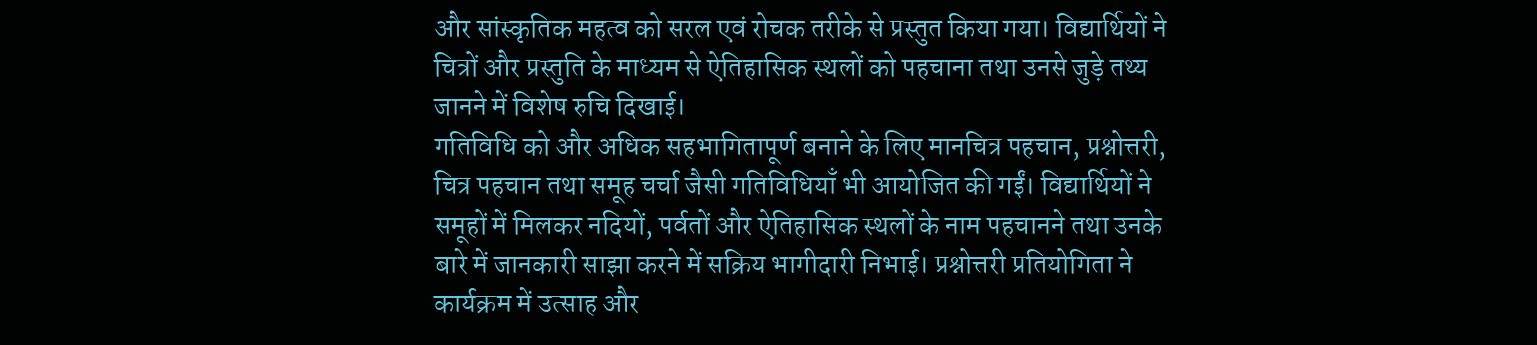और सांस्कृतिक महत्व को सरल एवं रोचक तरीके से प्रस्तुत किया गया। विद्यार्थियों ने चित्रों और प्रस्तुति के माध्यम से ऐतिहासिक स्थलों को पहचाना तथा उनसे जुड़े तथ्य जानने में विशेष रुचि दिखाई।
गतिविधि को और अधिक सहभागितापूर्ण बनाने के लिए मानचित्र पहचान, प्रश्नोत्तरी, चित्र पहचान तथा समूह चर्चा जैसी गतिविधियाँ भी आयोजित की गईं। विद्यार्थियों ने समूहों में मिलकर नदियों, पर्वतों और ऐतिहासिक स्थलों के नाम पहचानने तथा उनके बारे में जानकारी साझा करने में सक्रिय भागीदारी निभाई। प्रश्नोत्तरी प्रतियोगिता ने कार्यक्रम में उत्साह और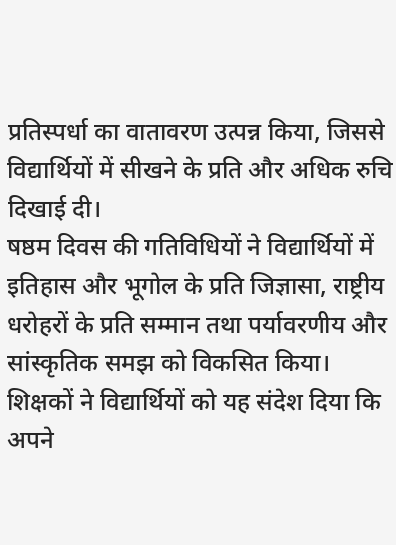प्रतिस्पर्धा का वातावरण उत्पन्न किया, जिससे विद्यार्थियों में सीखने के प्रति और अधिक रुचि दिखाई दी।
षष्ठम दिवस की गतिविधियों ने विद्यार्थियों में इतिहास और भूगोल के प्रति जिज्ञासा, राष्ट्रीय धरोहरों के प्रति सम्मान तथा पर्यावरणीय और सांस्कृतिक समझ को विकसित किया। शिक्षकों ने विद्यार्थियों को यह संदेश दिया कि अपने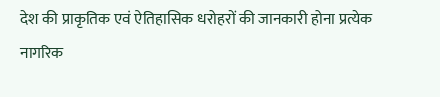देश की प्राकृतिक एवं ऐतिहासिक धरोहरों की जानकारी होना प्रत्येक नागरिक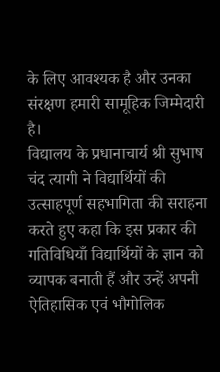के लिए आवश्यक है और उनका संरक्षण हमारी सामूहिक जिम्मेदारी है।
विद्यालय के प्रधानाचार्य श्री सुभाष चंद त्यागी ने विद्यार्थियों की उत्साहपूर्ण सहभागिता की सराहना करते हुए कहा कि इस प्रकार की गतिविधियाँ विद्यार्थियों के ज्ञान को व्यापक बनाती हैं और उन्हें अपनी ऐतिहासिक एवं भौगोलिक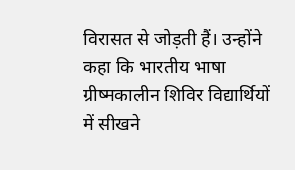विरासत से जोड़ती हैं। उन्होंने कहा कि भारतीय भाषा ग्रीष्मकालीन शिविर विद्यार्थियों में सीखने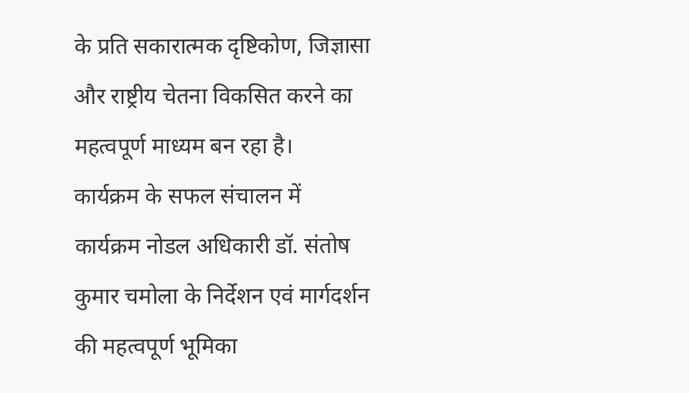के प्रति सकारात्मक दृष्टिकोण, जिज्ञासा और राष्ट्रीय चेतना विकसित करने का महत्वपूर्ण माध्यम बन रहा है।
कार्यक्रम के सफल संचालन में कार्यक्रम नोडल अधिकारी डॉ. संतोष कुमार चमोला के निर्देशन एवं मार्गदर्शन की महत्वपूर्ण भूमिका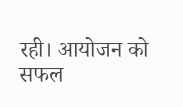रही। आयोजन को सफल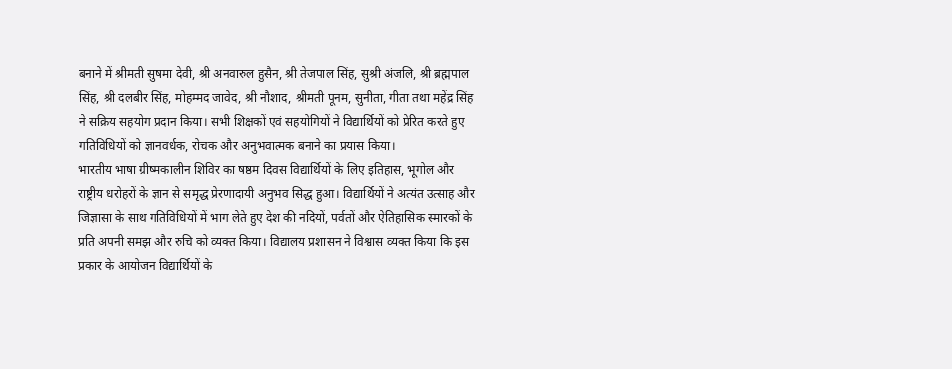बनाने में श्रीमती सुषमा देवी, श्री अनवारुल हुसैन, श्री तेजपाल सिंह, सुश्री अंजलि, श्री ब्रह्मपाल सिंह, श्री दलबीर सिंह, मोहम्मद जावेद, श्री नौशाद, श्रीमती पूनम, सुनीता, गीता तथा महेंद्र सिंह ने सक्रिय सहयोग प्रदान किया। सभी शिक्षकों एवं सहयोगियों ने विद्यार्थियों को प्रेरित करते हुए गतिविधियों को ज्ञानवर्धक, रोचक और अनुभवात्मक बनाने का प्रयास किया।
भारतीय भाषा ग्रीष्मकालीन शिविर का षष्ठम दिवस विद्यार्थियों के लिए इतिहास, भूगोल और राष्ट्रीय धरोहरों के ज्ञान से समृद्ध प्रेरणादायी अनुभव सिद्ध हुआ। विद्यार्थियों ने अत्यंत उत्साह और जिज्ञासा के साथ गतिविधियों में भाग लेते हुए देश की नदियों, पर्वतों और ऐतिहासिक स्मारकों के प्रति अपनी समझ और रुचि को व्यक्त किया। विद्यालय प्रशासन ने विश्वास व्यक्त किया कि इस प्रकार के आयोजन विद्यार्थियों के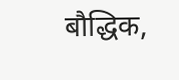बौद्धिक,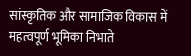सांस्कृतिक और सामाजिक विकास में महत्वपूर्ण भूमिका निभाते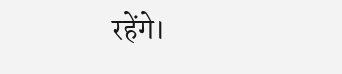रहेंगे।